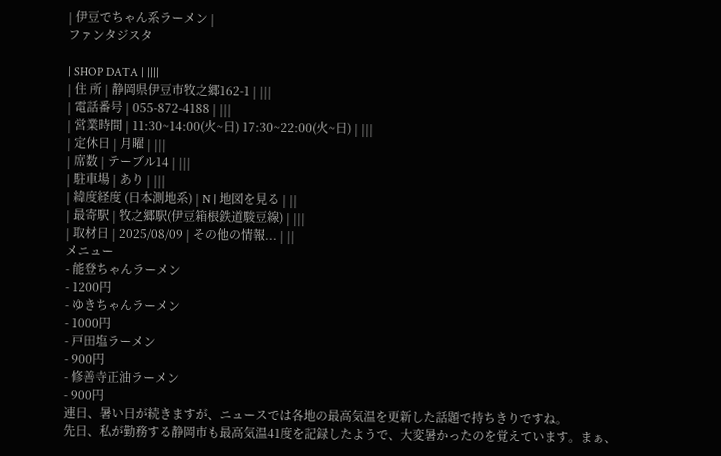| 伊豆でちゃん系ラーメン |
ファンタジスタ

| SHOP DATA | ||||
| 住 所 | 静岡県伊豆市牧之郷162-1 | |||
| 電話番号 | 055-872-4188 | |||
| 営業時間 | 11:30~14:00(火~日) 17:30~22:00(火~日) | |||
| 定休日 | 月曜 | |||
| 席数 | テーブル14 | |||
| 駐車場 | あり | |||
| 緯度経度 (日本測地系) | N | 地図を見る | ||
| 最寄駅 | 牧之郷駅(伊豆箱根鉄道駿豆線) | |||
| 取材日 | 2025/08/09 | その他の情報... | ||
メニュー
- 能登ちゃんラーメン
- 1200円
- ゆきちゃんラーメン
- 1000円
- 戸田塩ラーメン
- 900円
- 修善寺正油ラーメン
- 900円
連日、暑い日が続きますが、ニュースでは各地の最高気温を更新した話題で持ちきりですね。
先日、私が勤務する静岡市も最高気温41度を記録したようで、大変暑かったのを覚えています。まぁ、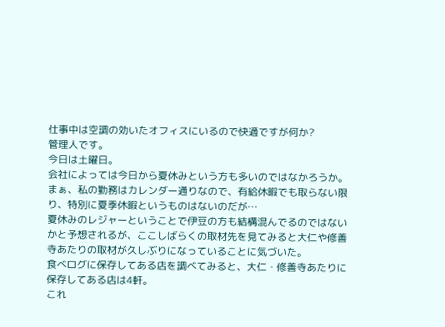仕事中は空調の効いたオフィスにいるので快適ですが何か?
管理人です。
今日は土曜日。
会社によっては今日から夏休みという方も多いのではなかろうか。
まぁ、私の勤務はカレンダー通りなので、有給休暇でも取らない限り、特別に夏季休暇というものはないのだが…
夏休みのレジャーということで伊豆の方も結構混んでるのではないかと予想されるが、ここしばらくの取材先を見てみると大仁や修善寺あたりの取材が久しぶりになっていることに気づいた。
食べログに保存してある店を調べてみると、大仁・修善寺あたりに保存してある店は4軒。
これ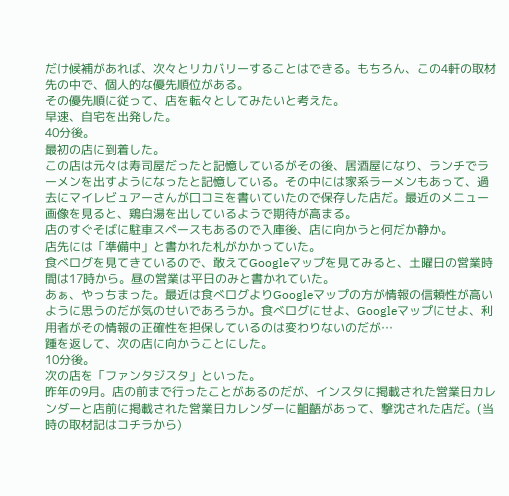だけ候補があれば、次々とリカバリーすることはできる。もちろん、この4軒の取材先の中で、個人的な優先順位がある。
その優先順に従って、店を転々としてみたいと考えた。
早速、自宅を出発した。
40分後。
最初の店に到着した。
この店は元々は寿司屋だったと記憶しているがその後、居酒屋になり、ランチでラーメンを出すようになったと記憶している。その中には家系ラーメンもあって、過去にマイレビュアーさんが口コミを書いていたので保存した店だ。最近のメニュー画像を見ると、鶏白湯を出しているようで期待が高まる。
店のすぐそばに駐車スペースもあるので入庫後、店に向かうと何だか静か。
店先には「準備中」と書かれた札がかかっていた。
食べログを見てきているので、敢えてGoogleマップを見てみると、土曜日の営業時間は17時から。昼の営業は平日のみと書かれていた。
あぁ、やっちまった。最近は食べログよりGoogleマップの方が情報の信頼性が高いように思うのだが気のせいであろうか。食べログにせよ、Googleマップにせよ、利用者がその情報の正確性を担保しているのは変わりないのだが…
踵を返して、次の店に向かうことにした。
10分後。
次の店を「ファンタジスタ」といった。
昨年の9月。店の前まで行ったことがあるのだが、インスタに掲載された営業日カレンダーと店前に掲載された営業日カレンダーに齟齬があって、撃沈された店だ。(当時の取材記はコチラから)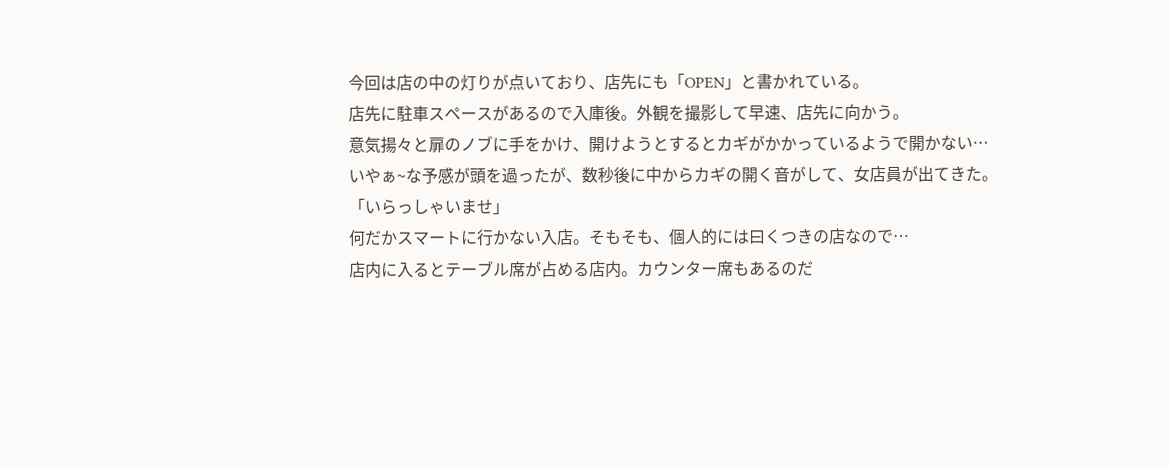今回は店の中の灯りが点いており、店先にも「OPEN」と書かれている。
店先に駐車スペースがあるので入庫後。外観を撮影して早速、店先に向かう。
意気揚々と扉のノブに手をかけ、開けようとするとカギがかかっているようで開かない…
いやぁ~な予感が頭を過ったが、数秒後に中からカギの開く音がして、女店員が出てきた。
「いらっしゃいませ」
何だかスマートに行かない入店。そもそも、個人的には曰くつきの店なので…
店内に入るとテーブル席が占める店内。カウンター席もあるのだ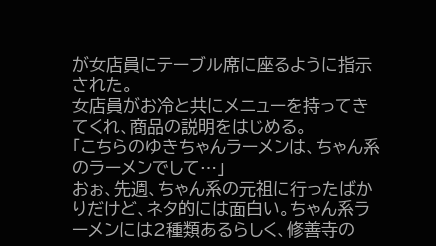が女店員にテーブル席に座るように指示された。
女店員がお冷と共にメニューを持ってきてくれ、商品の説明をはじめる。
「こちらのゆきちゃんラーメンは、ちゃん系のラーメンでして…」
おぉ、先週、ちゃん系の元祖に行ったばかりだけど、ネタ的には面白い。ちゃん系ラーメンには2種類あるらしく、修善寺の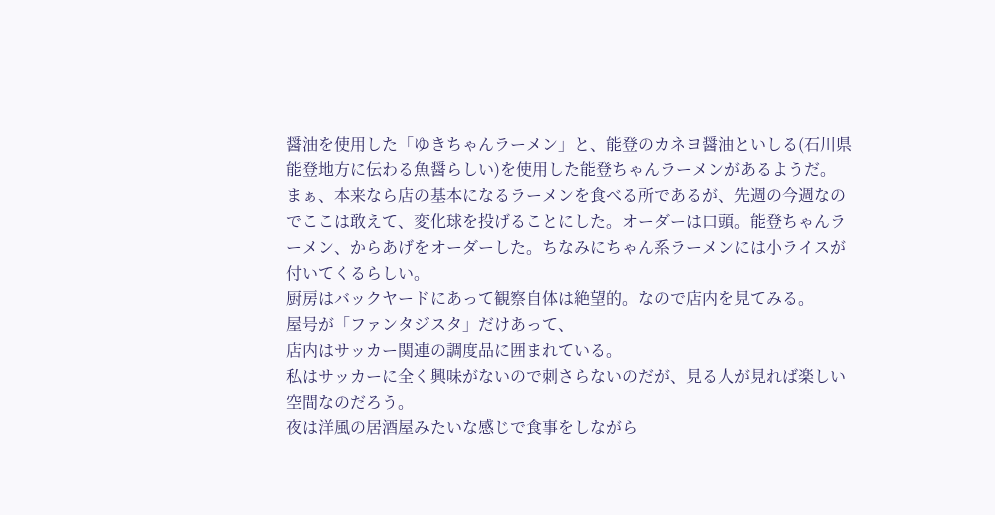醤油を使用した「ゆきちゃんラーメン」と、能登のカネヨ醤油といしる(石川県能登地方に伝わる魚醤らしい)を使用した能登ちゃんラーメンがあるようだ。
まぁ、本来なら店の基本になるラーメンを食べる所であるが、先週の今週なのでここは敢えて、変化球を投げることにした。オーダーは口頭。能登ちゃんラーメン、からあげをオーダーした。ちなみにちゃん系ラーメンには小ライスが付いてくるらしい。
厨房はバックヤードにあって観察自体は絶望的。なので店内を見てみる。
屋号が「ファンタジスタ」だけあって、
店内はサッカー関連の調度品に囲まれている。
私はサッカーに全く興味がないので刺さらないのだが、見る人が見れば楽しい空間なのだろう。
夜は洋風の居酒屋みたいな感じで食事をしながら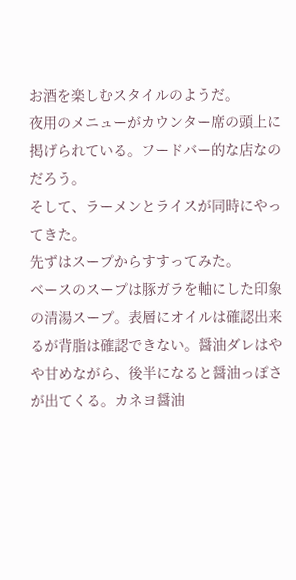お酒を楽しむスタイルのようだ。
夜用のメニューがカウンター席の頭上に掲げられている。フードバー的な店なのだろう。
そして、ラーメンとライスが同時にやってきた。
先ずはスープからすすってみた。
ベースのスープは豚ガラを軸にした印象の清湯スープ。表層にオイルは確認出来るが背脂は確認できない。醤油ダレはやや甘めながら、後半になると醤油っぽさが出てくる。カネヨ醤油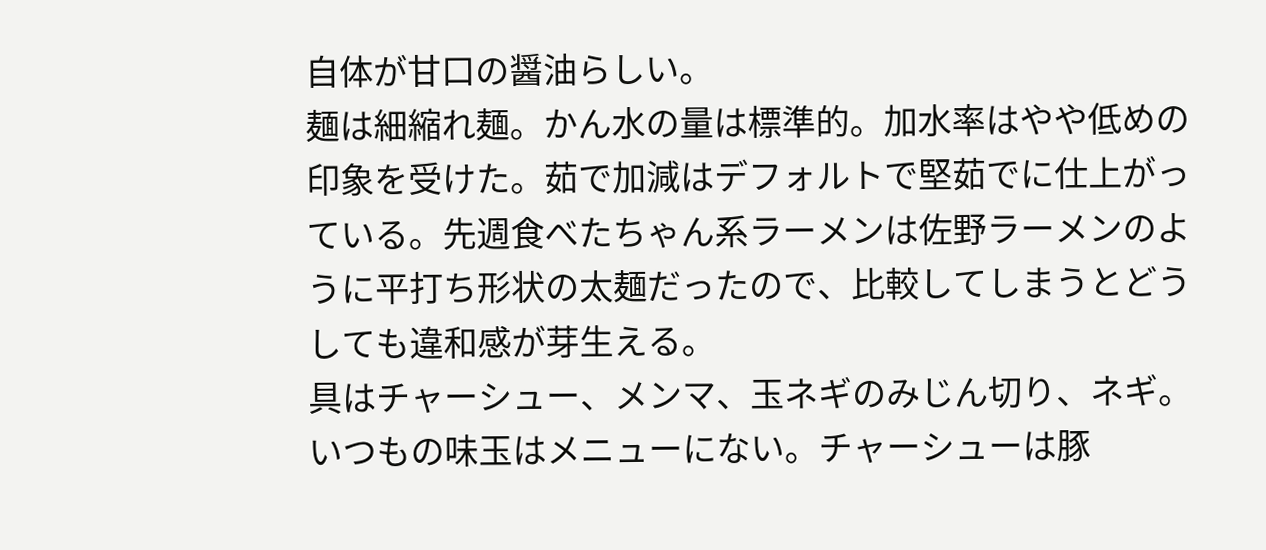自体が甘口の醤油らしい。
麺は細縮れ麺。かん水の量は標準的。加水率はやや低めの印象を受けた。茹で加減はデフォルトで堅茹でに仕上がっている。先週食べたちゃん系ラーメンは佐野ラーメンのように平打ち形状の太麺だったので、比較してしまうとどうしても違和感が芽生える。
具はチャーシュー、メンマ、玉ネギのみじん切り、ネギ。いつもの味玉はメニューにない。チャーシューは豚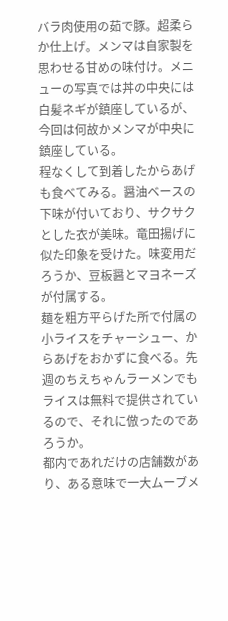バラ肉使用の茹で豚。超柔らか仕上げ。メンマは自家製を思わせる甘めの味付け。メニューの写真では丼の中央には白髪ネギが鎮座しているが、今回は何故かメンマが中央に鎮座している。
程なくして到着したからあげも食べてみる。醤油ベースの下味が付いており、サクサクとした衣が美味。竜田揚げに似た印象を受けた。味変用だろうか、豆板醤とマヨネーズが付属する。
麺を粗方平らげた所で付属の小ライスをチャーシュー、からあげをおかずに食べる。先週のちえちゃんラーメンでもライスは無料で提供されているので、それに倣ったのであろうか。
都内であれだけの店舗数があり、ある意味で一大ムーブメ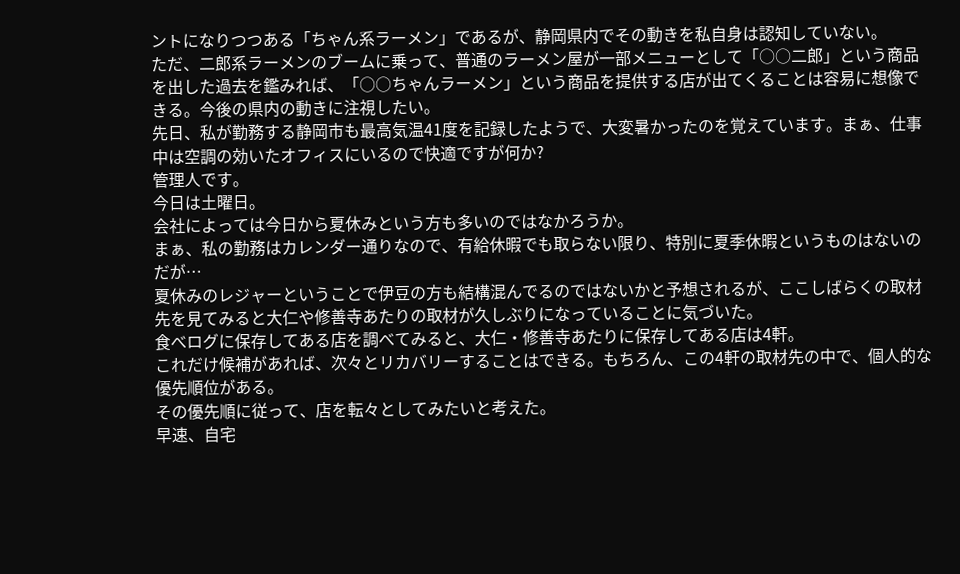ントになりつつある「ちゃん系ラーメン」であるが、静岡県内でその動きを私自身は認知していない。
ただ、二郎系ラーメンのブームに乗って、普通のラーメン屋が一部メニューとして「○○二郎」という商品を出した過去を鑑みれば、「○○ちゃんラーメン」という商品を提供する店が出てくることは容易に想像できる。今後の県内の動きに注視したい。
先日、私が勤務する静岡市も最高気温41度を記録したようで、大変暑かったのを覚えています。まぁ、仕事中は空調の効いたオフィスにいるので快適ですが何か?
管理人です。
今日は土曜日。
会社によっては今日から夏休みという方も多いのではなかろうか。
まぁ、私の勤務はカレンダー通りなので、有給休暇でも取らない限り、特別に夏季休暇というものはないのだが…
夏休みのレジャーということで伊豆の方も結構混んでるのではないかと予想されるが、ここしばらくの取材先を見てみると大仁や修善寺あたりの取材が久しぶりになっていることに気づいた。
食べログに保存してある店を調べてみると、大仁・修善寺あたりに保存してある店は4軒。
これだけ候補があれば、次々とリカバリーすることはできる。もちろん、この4軒の取材先の中で、個人的な優先順位がある。
その優先順に従って、店を転々としてみたいと考えた。
早速、自宅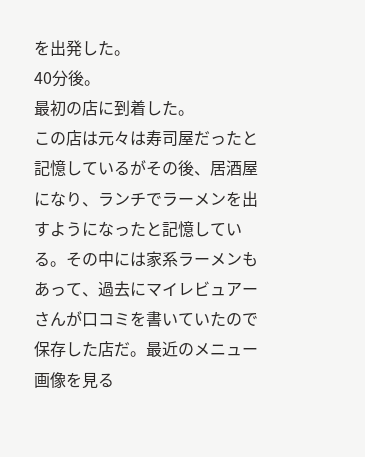を出発した。
40分後。
最初の店に到着した。
この店は元々は寿司屋だったと記憶しているがその後、居酒屋になり、ランチでラーメンを出すようになったと記憶している。その中には家系ラーメンもあって、過去にマイレビュアーさんが口コミを書いていたので保存した店だ。最近のメニュー画像を見る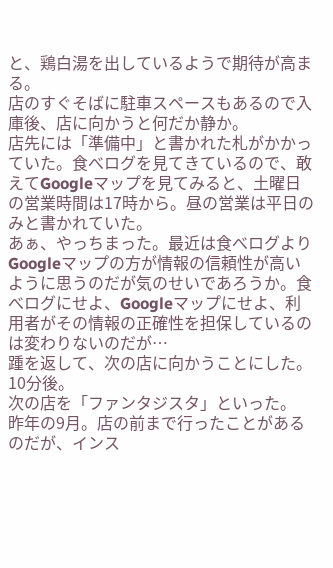と、鶏白湯を出しているようで期待が高まる。
店のすぐそばに駐車スペースもあるので入庫後、店に向かうと何だか静か。
店先には「準備中」と書かれた札がかかっていた。食べログを見てきているので、敢えてGoogleマップを見てみると、土曜日の営業時間は17時から。昼の営業は平日のみと書かれていた。
あぁ、やっちまった。最近は食べログよりGoogleマップの方が情報の信頼性が高いように思うのだが気のせいであろうか。食べログにせよ、Googleマップにせよ、利用者がその情報の正確性を担保しているのは変わりないのだが…
踵を返して、次の店に向かうことにした。
10分後。
次の店を「ファンタジスタ」といった。
昨年の9月。店の前まで行ったことがあるのだが、インス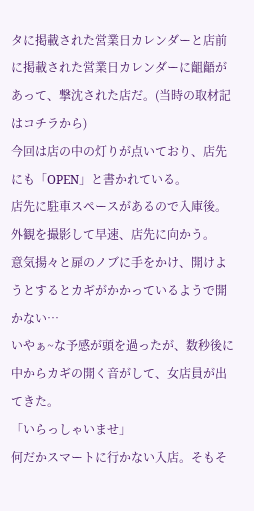タに掲載された営業日カレンダーと店前に掲載された営業日カレンダーに齟齬があって、撃沈された店だ。(当時の取材記はコチラから)
今回は店の中の灯りが点いており、店先にも「OPEN」と書かれている。
店先に駐車スペースがあるので入庫後。外観を撮影して早速、店先に向かう。
意気揚々と扉のノブに手をかけ、開けようとするとカギがかかっているようで開かない…
いやぁ~な予感が頭を過ったが、数秒後に中からカギの開く音がして、女店員が出てきた。
「いらっしゃいませ」
何だかスマートに行かない入店。そもそ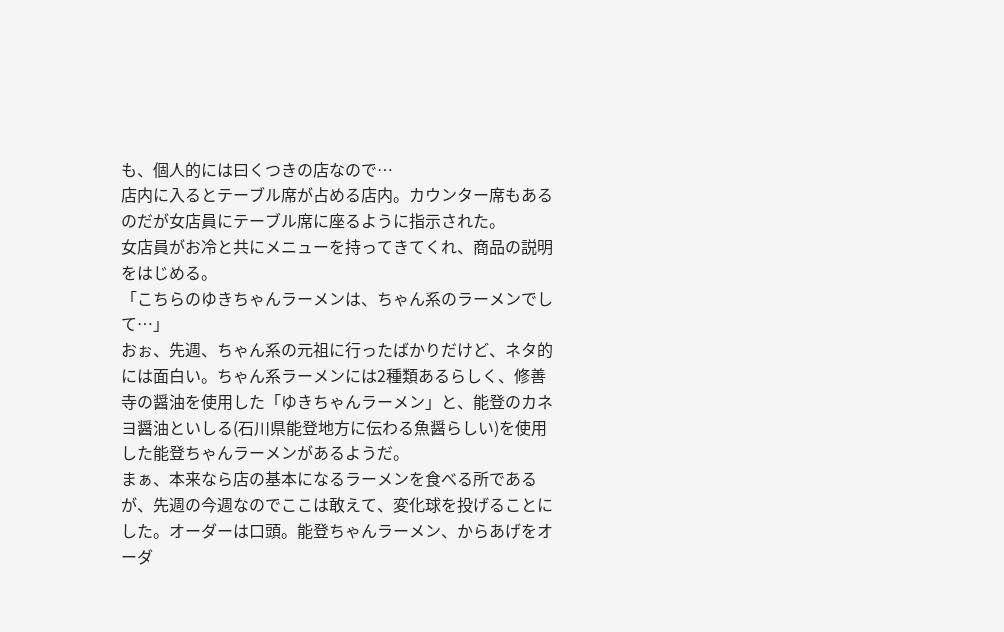も、個人的には曰くつきの店なので…
店内に入るとテーブル席が占める店内。カウンター席もあるのだが女店員にテーブル席に座るように指示された。
女店員がお冷と共にメニューを持ってきてくれ、商品の説明をはじめる。
「こちらのゆきちゃんラーメンは、ちゃん系のラーメンでして…」
おぉ、先週、ちゃん系の元祖に行ったばかりだけど、ネタ的には面白い。ちゃん系ラーメンには2種類あるらしく、修善寺の醤油を使用した「ゆきちゃんラーメン」と、能登のカネヨ醤油といしる(石川県能登地方に伝わる魚醤らしい)を使用した能登ちゃんラーメンがあるようだ。
まぁ、本来なら店の基本になるラーメンを食べる所であるが、先週の今週なのでここは敢えて、変化球を投げることにした。オーダーは口頭。能登ちゃんラーメン、からあげをオーダ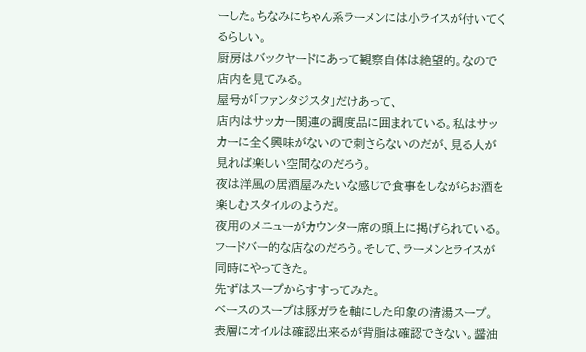ーした。ちなみにちゃん系ラーメンには小ライスが付いてくるらしい。
厨房はバックヤードにあって観察自体は絶望的。なので店内を見てみる。
屋号が「ファンタジスタ」だけあって、
店内はサッカー関連の調度品に囲まれている。私はサッカーに全く興味がないので刺さらないのだが、見る人が見れば楽しい空間なのだろう。
夜は洋風の居酒屋みたいな感じで食事をしながらお酒を楽しむスタイルのようだ。
夜用のメニューがカウンター席の頭上に掲げられている。フードバー的な店なのだろう。そして、ラーメンとライスが同時にやってきた。
先ずはスープからすすってみた。
ベースのスープは豚ガラを軸にした印象の清湯スープ。表層にオイルは確認出来るが背脂は確認できない。醤油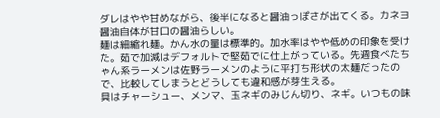ダレはやや甘めながら、後半になると醤油っぽさが出てくる。カネヨ醤油自体が甘口の醤油らしい。
麺は細縮れ麺。かん水の量は標準的。加水率はやや低めの印象を受けた。茹で加減はデフォルトで堅茹でに仕上がっている。先週食べたちゃん系ラーメンは佐野ラーメンのように平打ち形状の太麺だったので、比較してしまうとどうしても違和感が芽生える。
具はチャーシュー、メンマ、玉ネギのみじん切り、ネギ。いつもの味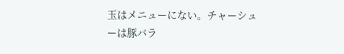玉はメニューにない。チャーシューは豚バラ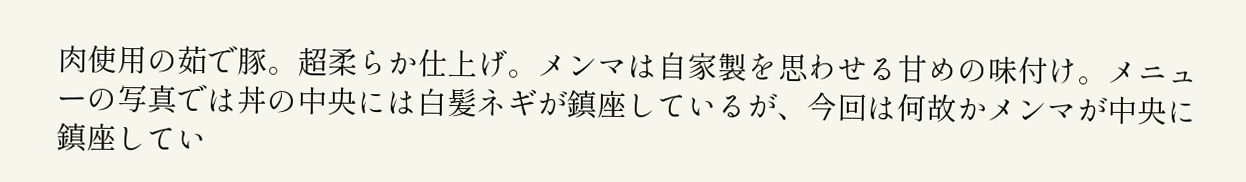肉使用の茹で豚。超柔らか仕上げ。メンマは自家製を思わせる甘めの味付け。メニューの写真では丼の中央には白髪ネギが鎮座しているが、今回は何故かメンマが中央に鎮座してい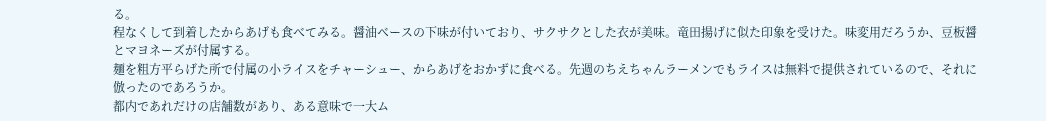る。
程なくして到着したからあげも食べてみる。醤油ベースの下味が付いており、サクサクとした衣が美味。竜田揚げに似た印象を受けた。味変用だろうか、豆板醤とマヨネーズが付属する。
麺を粗方平らげた所で付属の小ライスをチャーシュー、からあげをおかずに食べる。先週のちえちゃんラーメンでもライスは無料で提供されているので、それに倣ったのであろうか。
都内であれだけの店舗数があり、ある意味で一大ム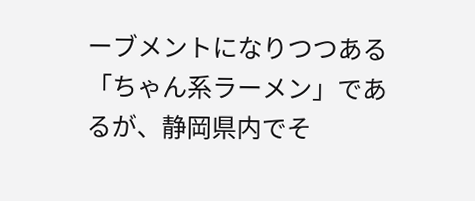ーブメントになりつつある「ちゃん系ラーメン」であるが、静岡県内でそ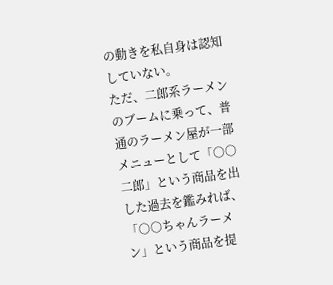の動きを私自身は認知していない。
ただ、二郎系ラーメンのブームに乗って、普通のラーメン屋が一部メニューとして「○○二郎」という商品を出した過去を鑑みれば、「○○ちゃんラーメン」という商品を提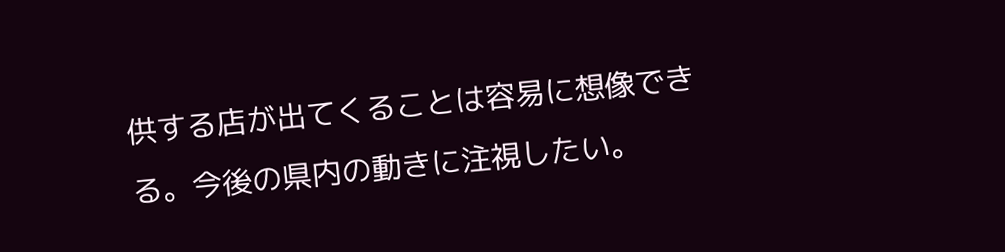供する店が出てくることは容易に想像できる。今後の県内の動きに注視したい。